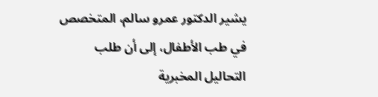يشير الدكتور عمرو سالم، المتخصص في طب الأطفال، إلى أن طلب التحاليل المخبرية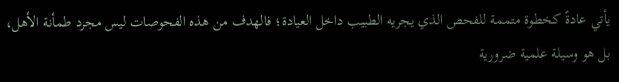يأتي عادةً كخطوة متممة للفحص الذي يجريه الطبيب داخل العيادة؛ فالهدف من هذه الفحوصات ليس مجرد طمأنة الأهل، بل هو وسيلة علمية ضرورية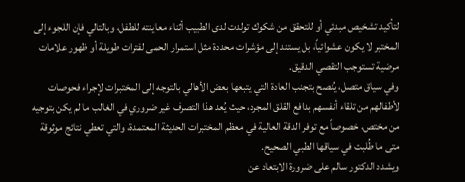لتأكيد تشخيص مبدئي أو للتحقق من شكوك تولدت لدى الطبيب أثناء معاينته للطفل، وبالتالي فإن اللجوء إلى المختبر لا يكون عشوائياً، بل يستند إلى مؤشرات محددة مثل استمرار الحمى لفترات طويلة أو ظهور علامات مرضية تستوجب التقصي الدقيق.
وفي سياق متصل، يُنصح بتجنب العادة التي يتبعها بعض الأهالي بالتوجه إلى المختبرات لإجراء فحوصات لأطفالهم من تلقاء أنفسهم بدافع القلق المجرد، حيث يُعد هذا التصرف غير ضروري في الغالب ما لم يكن بتوجيه من مختص، خصوصاً مع توفر الدقة العالية في معظم المختبرات الحديثة المعتمدة، والتي تعطي نتائج موثوقة متى ما طُلبت في سياقها الطبي الصحيح.
ويشدد الدكتور سالم على ضرورة الابتعاد عن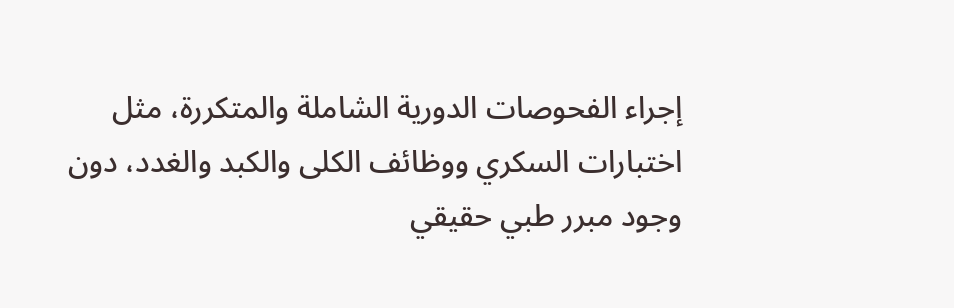إجراء الفحوصات الدورية الشاملة والمتكررة، مثل اختبارات السكري ووظائف الكلى والكبد والغدد، دون وجود مبرر طبي حقيقي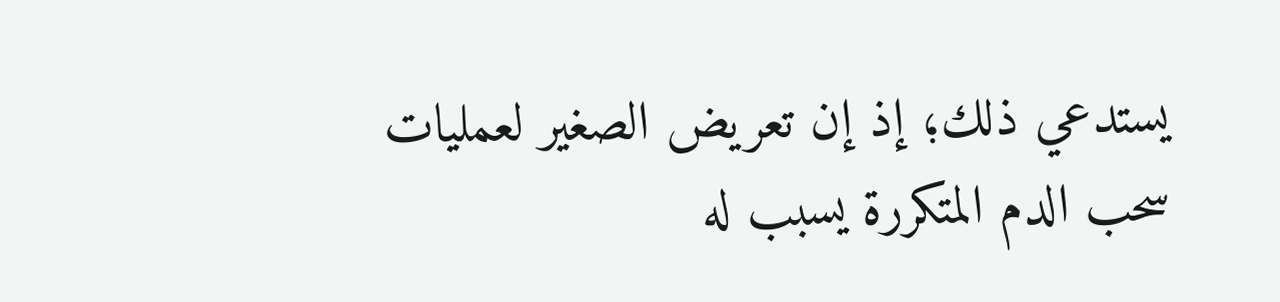يستدعي ذلك؛ إذ إن تعريض الصغير لعمليات سحب الدم المتكررة يسبب له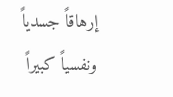إرهاقاً جسدياً ونفسياً كبيراً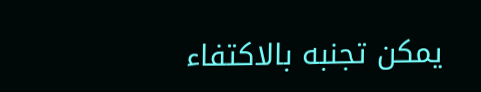يمكن تجنبه بالاكتفاء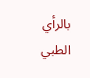بالرأي الطبي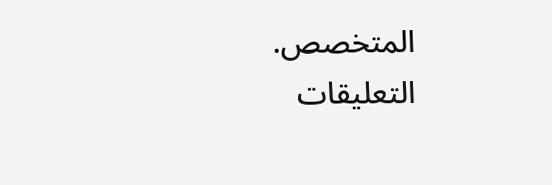المتخصص.
التعليقات